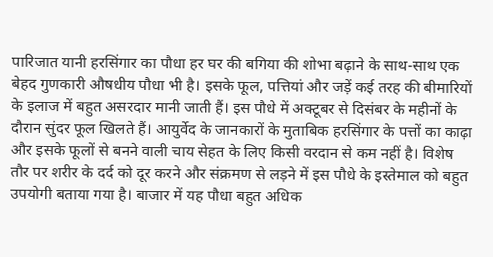पारिजात यानी हरसिंगार का पौधा हर घर की बगिया की शोभा बढ़ाने के साथ-साथ एक बेहद गुणकारी औषधीय पौधा भी है। इसके फूल, पत्तियां और जड़ें कई तरह की बीमारियों के इलाज में बहुत असरदार मानी जाती हैं। इस पौधे में अक्टूबर से दिसंबर के महीनों के दौरान सुंदर फूल खिलते हैं। आयुर्वेद के जानकारों के मुताबिक हरसिंगार के पत्तों का काढ़ा और इसके फूलों से बनने वाली चाय सेहत के लिए किसी वरदान से कम नहीं है। विशेष तौर पर शरीर के दर्द को दूर करने और संक्रमण से लड़ने में इस पौधे के इस्तेमाल को बहुत उपयोगी बताया गया है। बाजार में यह पौधा बहुत अधिक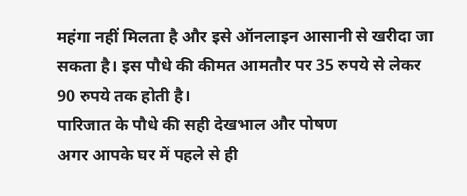महंगा नहीं मिलता है और इसे ऑनलाइन आसानी से खरीदा जा सकता है। इस पौधे की कीमत आमतौर पर 35 रुपये से लेकर 90 रुपये तक होती है।
पारिजात के पौधे की सही देखभाल और पोषण
अगर आपके घर में पहले से ही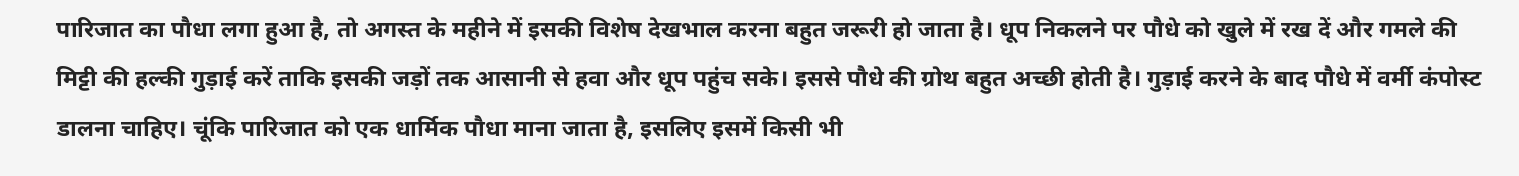पारिजात का पौधा लगा हुआ है, तो अगस्त के महीने में इसकी विशेष देखभाल करना बहुत जरूरी हो जाता है। धूप निकलने पर पौधे को खुले में रख दें और गमले की मिट्टी की हल्की गुड़ाई करें ताकि इसकी जड़ों तक आसानी से हवा और धूप पहुंच सके। इससे पौधे की ग्रोथ बहुत अच्छी होती है। गुड़ाई करने के बाद पौधे में वर्मी कंपोस्ट डालना चाहिए। चूंकि पारिजात को एक धार्मिक पौधा माना जाता है, इसलिए इसमें किसी भी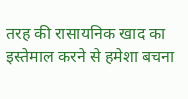तरह की रासायनिक खाद का इस्तेमाल करने से हमेशा बचना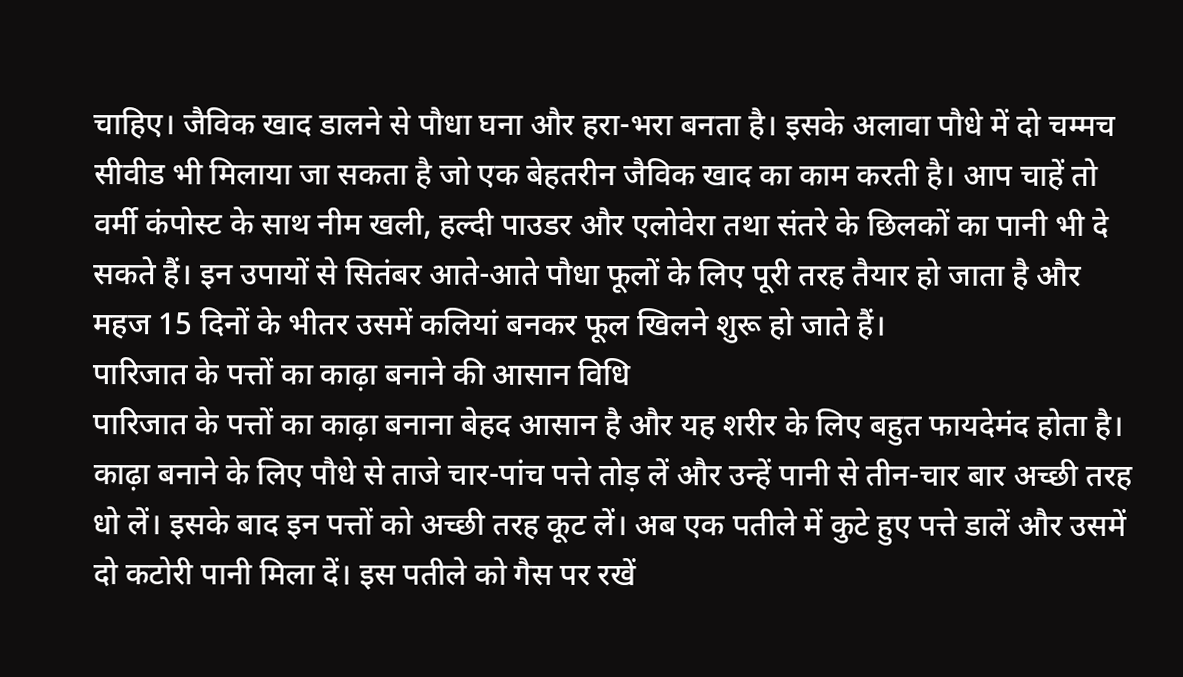चाहिए। जैविक खाद डालने से पौधा घना और हरा-भरा बनता है। इसके अलावा पौधे में दो चम्मच सीवीड भी मिलाया जा सकता है जो एक बेहतरीन जैविक खाद का काम करती है। आप चाहें तो वर्मी कंपोस्ट के साथ नीम खली, हल्दी पाउडर और एलोवेरा तथा संतरे के छिलकों का पानी भी दे सकते हैं। इन उपायों से सितंबर आते-आते पौधा फूलों के लिए पूरी तरह तैयार हो जाता है और महज 15 दिनों के भीतर उसमें कलियां बनकर फूल खिलने शुरू हो जाते हैं।
पारिजात के पत्तों का काढ़ा बनाने की आसान विधि
पारिजात के पत्तों का काढ़ा बनाना बेहद आसान है और यह शरीर के लिए बहुत फायदेमंद होता है। काढ़ा बनाने के लिए पौधे से ताजे चार-पांच पत्ते तोड़ लें और उन्हें पानी से तीन-चार बार अच्छी तरह धो लें। इसके बाद इन पत्तों को अच्छी तरह कूट लें। अब एक पतीले में कुटे हुए पत्ते डालें और उसमें दो कटोरी पानी मिला दें। इस पतीले को गैस पर रखें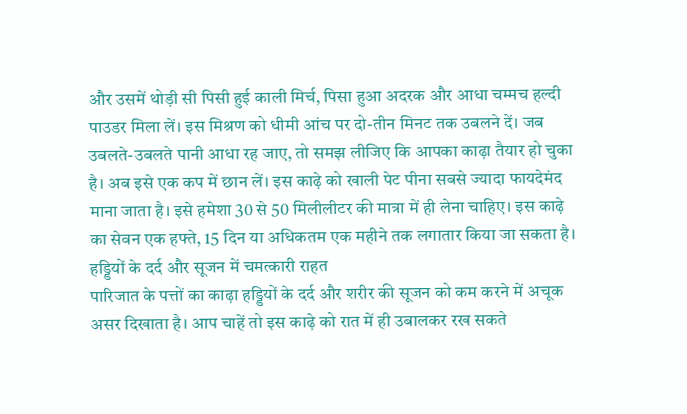और उसमें थोड़ी सी पिसी हुई काली मिर्च, पिसा हुआ अदरक और आधा चम्मच हल्दी पाउडर मिला लें। इस मिश्रण को धीमी आंच पर दो-तीन मिनट तक उबलने दें। जब उबलते-उबलते पानी आधा रह जाए, तो समझ लीजिए कि आपका काढ़ा तैयार हो चुका है। अब इसे एक कप में छान लें। इस काढ़े को खाली पेट पीना सबसे ज्यादा फायदेमंद माना जाता है। इसे हमेशा 30 से 50 मिलीलीटर की मात्रा में ही लेना चाहिए। इस काढ़े का सेवन एक हफ्ते, 15 दिन या अधिकतम एक महीने तक लगातार किया जा सकता है।
हड्डियों के दर्द और सूजन में चमत्कारी राहत
पारिजात के पत्तों का काढ़ा हड्डियों के दर्द और शरीर की सूजन को कम करने में अचूक असर दिखाता है। आप चाहें तो इस काढ़े को रात में ही उबालकर रख सकते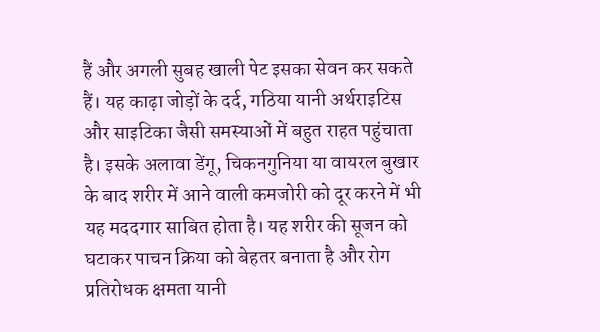हैं और अगली सुबह खाली पेट इसका सेवन कर सकते हैं। यह काढ़ा जोड़ों के दर्द, गठिया यानी अर्थराइटिस और साइटिका जैसी समस्याओं में बहुत राहत पहुंचाता है। इसके अलावा डेंगू, चिकनगुनिया या वायरल बुखार के बाद शरीर में आने वाली कमजोरी को दूर करने में भी यह मददगार साबित होता है। यह शरीर की सूजन को घटाकर पाचन क्रिया को बेहतर बनाता है और रोग प्रतिरोधक क्षमता यानी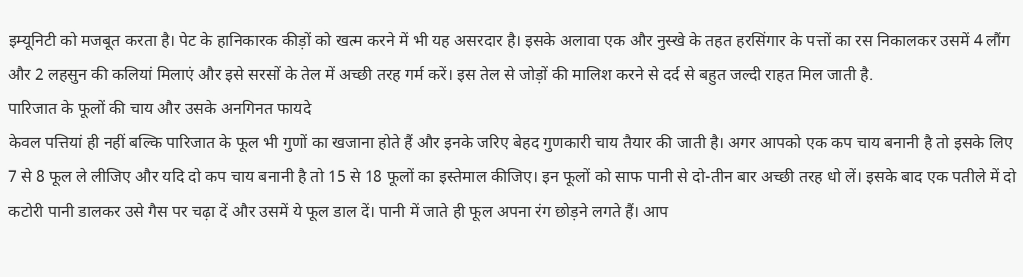इम्यूनिटी को मजबूत करता है। पेट के हानिकारक कीड़ों को खत्म करने में भी यह असरदार है। इसके अलावा एक और नुस्खे के तहत हरसिंगार के पत्तों का रस निकालकर उसमें 4 लौंग और 2 लहसुन की कलियां मिलाएं और इसे सरसों के तेल में अच्छी तरह गर्म करें। इस तेल से जोड़ों की मालिश करने से दर्द से बहुत जल्दी राहत मिल जाती है.
पारिजात के फूलों की चाय और उसके अनगिनत फायदे
केवल पत्तियां ही नहीं बल्कि पारिजात के फूल भी गुणों का खजाना होते हैं और इनके जरिए बेहद गुणकारी चाय तैयार की जाती है। अगर आपको एक कप चाय बनानी है तो इसके लिए 7 से 8 फूल ले लीजिए और यदि दो कप चाय बनानी है तो 15 से 18 फूलों का इस्तेमाल कीजिए। इन फूलों को साफ पानी से दो-तीन बार अच्छी तरह धो लें। इसके बाद एक पतीले में दो कटोरी पानी डालकर उसे गैस पर चढ़ा दें और उसमें ये फूल डाल दें। पानी में जाते ही फूल अपना रंग छोड़ने लगते हैं। आप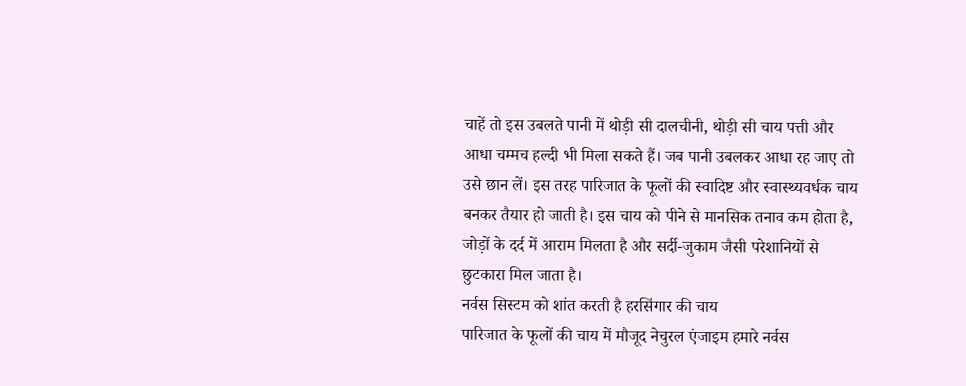चाहें तो इस उबलते पानी में थोड़ी सी दालचीनी, थोड़ी सी चाय पत्ती और आधा चम्मच हल्दी भी मिला सकते हैं। जब पानी उबलकर आधा रह जाए तो उसे छान लें। इस तरह पारिजात के फूलों की स्वादिष्ट और स्वास्थ्यवर्धक चाय बनकर तैयार हो जाती है। इस चाय को पीने से मानसिक तनाव कम होता है, जोड़ों के दर्द में आराम मिलता है और सर्दी-जुकाम जैसी परेशानियों से छुटकारा मिल जाता है।
नर्वस सिस्टम को शांत करती है हरसिंगार की चाय
पारिजात के फूलों की चाय में मौजूद नेचुरल एंजाइम हमारे नर्वस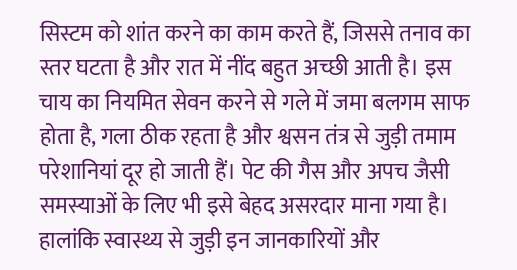सिस्टम को शांत करने का काम करते हैं, जिससे तनाव का स्तर घटता है और रात में नींद बहुत अच्छी आती है। इस चाय का नियमित सेवन करने से गले में जमा बलगम साफ होता है, गला ठीक रहता है और श्वसन तंत्र से जुड़ी तमाम परेशानियां दूर हो जाती हैं। पेट की गैस और अपच जैसी समस्याओं के लिए भी इसे बेहद असरदार माना गया है। हालांकि स्वास्थ्य से जुड़ी इन जानकारियों और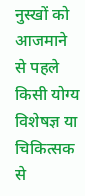नुस्खों को आजमाने से पहले किसी योग्य विशेषज्ञ या चिकित्सक से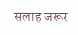सलाह जरूर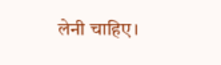लेनी चाहिए।